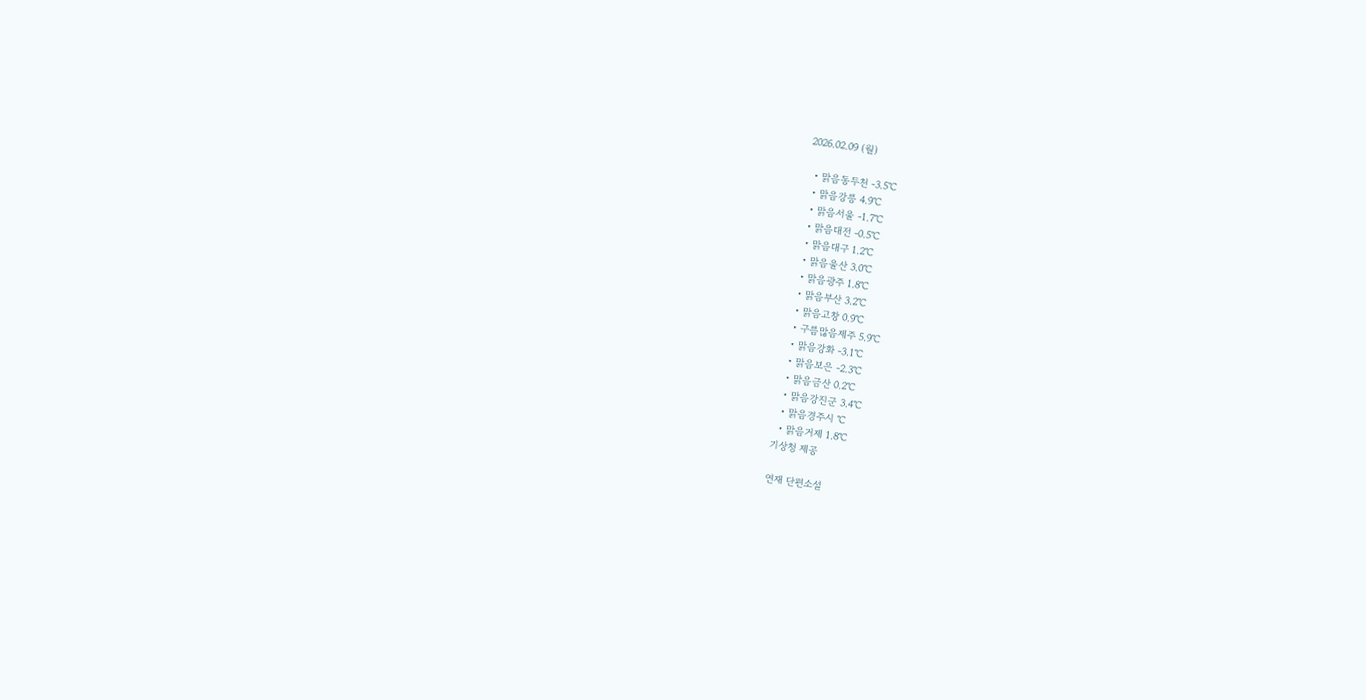2026.02.09 (월)

  • 맑음동두천 -3.5℃
  • 맑음강릉 4.9℃
  • 맑음서울 -1.7℃
  • 맑음대전 -0.5℃
  • 맑음대구 1.2℃
  • 맑음울산 3.0℃
  • 맑음광주 1.8℃
  • 맑음부산 3.2℃
  • 맑음고창 0.9℃
  • 구름많음제주 5.9℃
  • 맑음강화 -3.1℃
  • 맑음보은 -2.3℃
  • 맑음금산 0.2℃
  • 맑음강진군 3.4℃
  • 맑음경주시 ℃
  • 맑음거제 1.8℃
기상청 제공

연재 단편소설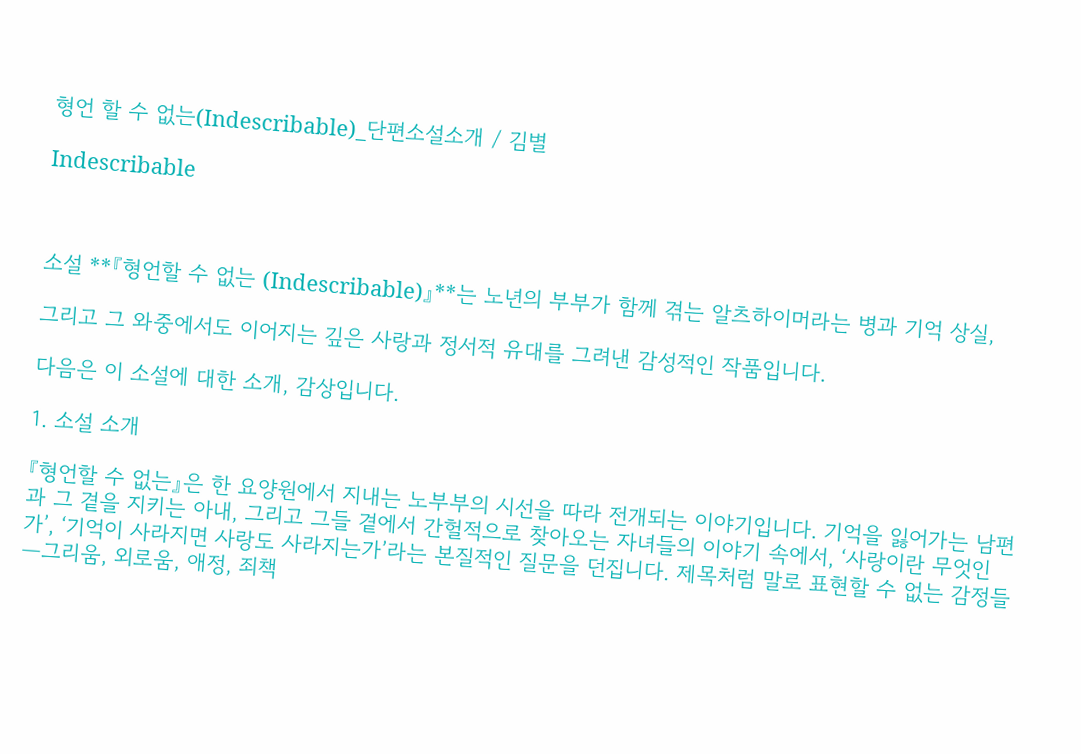형언 할 수 없는(Indescribable)_단편소설소개 / 김별

Indescribable



소설 **『형언할 수 없는 (Indescribable)』**는 노년의 부부가 함께 겪는 알츠하이머라는 병과 기억 상실,

그리고 그 와중에서도 이어지는 깊은 사랑과 정서적 유대를 그려낸 감성적인 작품입니다.

다음은 이 소설에 대한 소개, 감상입니다.

1. 소설 소개

『형언할 수 없는』은 한 요양원에서 지내는 노부부의 시선을 따라 전개되는 이야기입니다. 기억을 잃어가는 남편과 그 곁을 지키는 아내, 그리고 그들 곁에서 간헐적으로 찾아오는 자녀들의 이야기 속에서, ‘사랑이란 무엇인가’, ‘기억이 사라지면 사랑도 사라지는가’라는 본질적인 질문을 던집니다. 제목처럼 말로 표현할 수 없는 감정들—그리움, 외로움, 애정, 죄책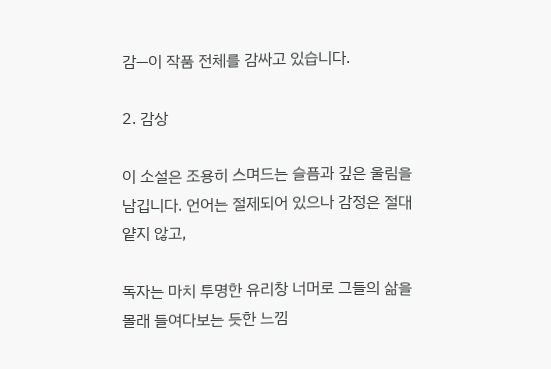감—이 작품 전체를 감싸고 있습니다.

2. 감상

이 소설은 조용히 스며드는 슬픔과 깊은 울림을 남깁니다. 언어는 절제되어 있으나 감정은 절대 얕지 않고,

독자는 마치 투명한 유리창 너머로 그들의 삶을 몰래 들여다보는 듯한 느낌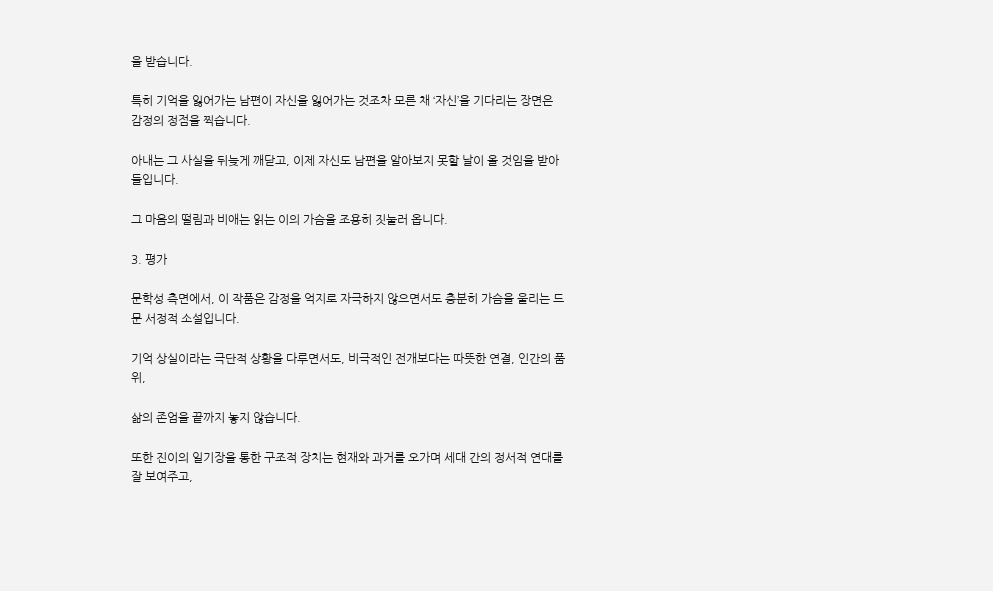을 받습니다.

특히 기억을 잃어가는 남편이 자신을 잃어가는 것조차 모른 채 ‘자신’을 기다리는 장면은 감정의 정점을 찍습니다.

아내는 그 사실을 뒤늦게 깨닫고, 이제 자신도 남편을 알아보지 못할 날이 올 것임을 받아들입니다.

그 마음의 떨림과 비애는 읽는 이의 가슴을 조용히 짓눌러 옵니다.

3. 평가

문학성 측면에서, 이 작품은 감정을 억지로 자극하지 않으면서도 충분히 가슴을 울리는 드문 서정적 소설입니다.

기억 상실이라는 극단적 상황을 다루면서도, 비극적인 전개보다는 따뜻한 연결, 인간의 품위,

삶의 존엄을 끝까지 놓지 않습니다.

또한 진이의 일기장을 통한 구조적 장치는 현재와 과거를 오가며 세대 간의 정서적 연대를 잘 보여주고,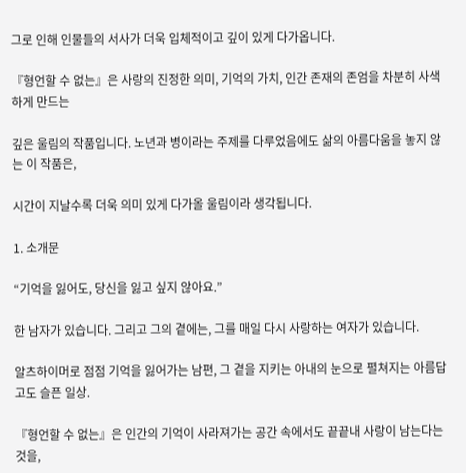그로 인해 인물들의 서사가 더욱 입체적이고 깊이 있게 다가옵니다.

『형언할 수 없는』은 사랑의 진정한 의미, 기억의 가치, 인간 존재의 존엄을 차분히 사색하게 만드는

깊은 울림의 작품입니다. 노년과 병이라는 주제를 다루었음에도 삶의 아름다움을 놓지 않는 이 작품은,

시간이 지날수록 더욱 의미 있게 다가올 울림이라 생각됩니다.

1. 소개문

“기억을 잃어도, 당신을 잃고 싶지 않아요.”

한 남자가 있습니다. 그리고 그의 곁에는, 그를 매일 다시 사랑하는 여자가 있습니다.

알츠하이머로 점점 기억을 잃어가는 남편, 그 곁을 지키는 아내의 눈으로 펼쳐지는 아름답고도 슬픈 일상.

『형언할 수 없는』은 인간의 기억이 사라져가는 공간 속에서도 끝끝내 사랑이 남는다는 것을,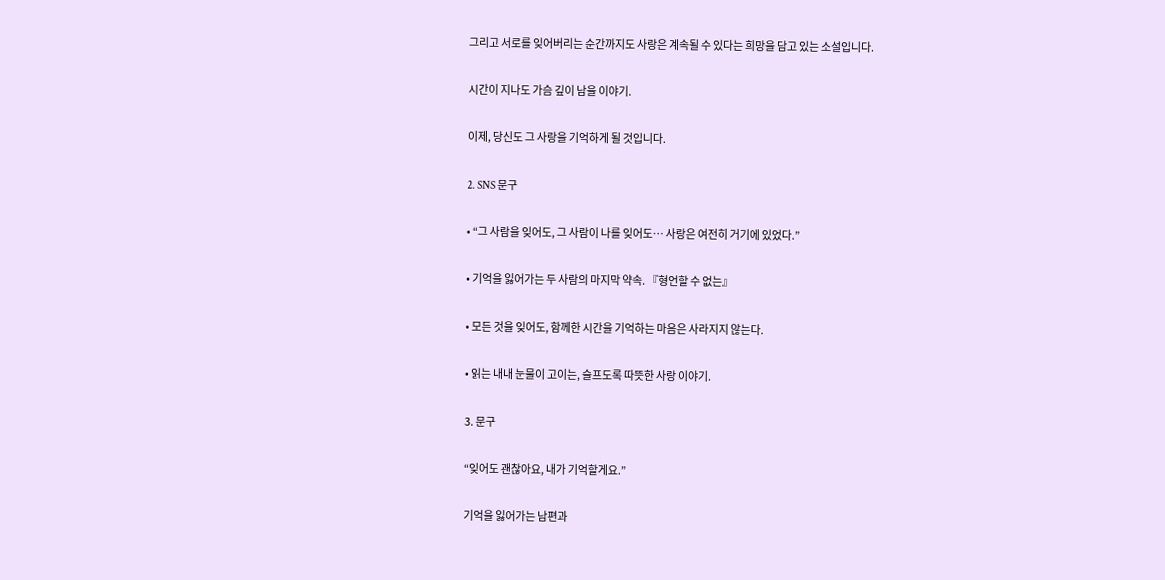그리고 서로를 잊어버리는 순간까지도 사랑은 계속될 수 있다는 희망을 담고 있는 소설입니다.

시간이 지나도 가슴 깊이 남을 이야기.

이제, 당신도 그 사랑을 기억하게 될 것입니다.

2. SNS 문구

• “그 사람을 잊어도, 그 사람이 나를 잊어도… 사랑은 여전히 거기에 있었다.”

• 기억을 잃어가는 두 사람의 마지막 약속. 『형언할 수 없는』

• 모든 것을 잊어도, 함께한 시간을 기억하는 마음은 사라지지 않는다.

• 읽는 내내 눈물이 고이는, 슬프도록 따뜻한 사랑 이야기.

3. 문구

“잊어도 괜찮아요, 내가 기억할게요.”

기억을 잃어가는 남편과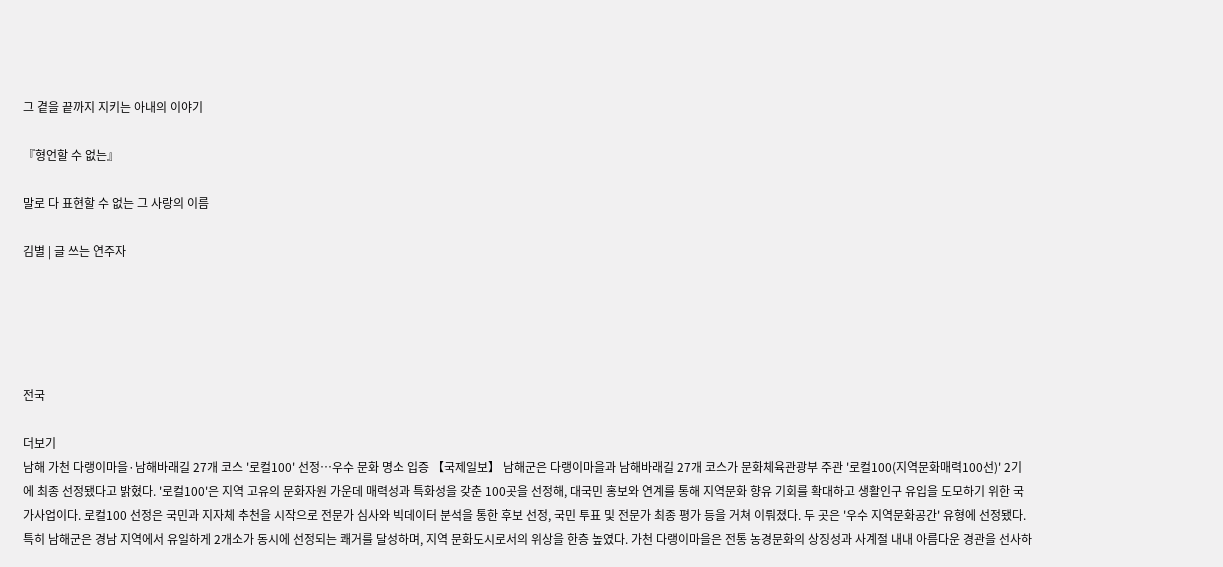그 곁을 끝까지 지키는 아내의 이야기

『형언할 수 없는』

말로 다 표현할 수 없는 그 사랑의 이름

김별 | 글 쓰는 연주자





전국

더보기
남해 가천 다랭이마을·남해바래길 27개 코스 '로컬100' 선정…우수 문화 명소 입증 【국제일보】 남해군은 다랭이마을과 남해바래길 27개 코스가 문화체육관광부 주관 '로컬100(지역문화매력100선)' 2기에 최종 선정됐다고 밝혔다. '로컬100'은 지역 고유의 문화자원 가운데 매력성과 특화성을 갖춘 100곳을 선정해, 대국민 홍보와 연계를 통해 지역문화 향유 기회를 확대하고 생활인구 유입을 도모하기 위한 국가사업이다. 로컬100 선정은 국민과 지자체 추천을 시작으로 전문가 심사와 빅데이터 분석을 통한 후보 선정, 국민 투표 및 전문가 최종 평가 등을 거쳐 이뤄졌다. 두 곳은 '우수 지역문화공간' 유형에 선정됐다. 특히 남해군은 경남 지역에서 유일하게 2개소가 동시에 선정되는 쾌거를 달성하며, 지역 문화도시로서의 위상을 한층 높였다. 가천 다랭이마을은 전통 농경문화의 상징성과 사계절 내내 아름다운 경관을 선사하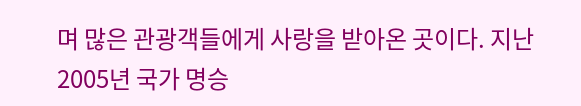며 많은 관광객들에게 사랑을 받아온 곳이다. 지난 2005년 국가 명승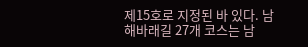제15호로 지정된 바 있다. 남해바래길 27개 코스는 남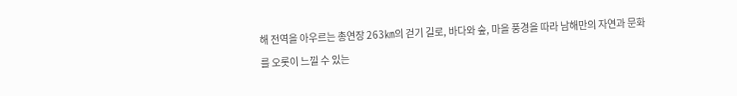해 전역을 아우르는 총연장 263㎞의 걷기 길로, 바다와 숲, 마을 풍경을 따라 남해만의 자연과 문화를 오롯이 느낄 수 있는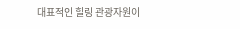대표적인 힐링 관광자원이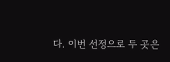다. 이번 선정으로 두 곳은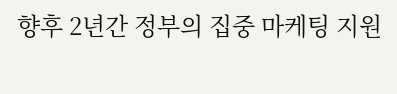향후 2년간 정부의 집중 마케팅 지원